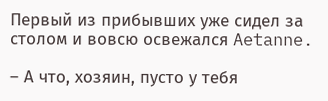Первый из прибывших уже сидел за столом и вовсю освежался Aetanne.

– А что, хозяин, пусто у тебя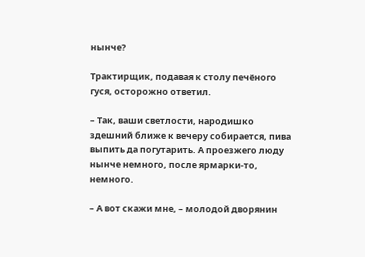нынче?

Трактирщик, подавая к столу печёного гуся, осторожно ответил.

– Так, ваши светлости, народишко здешний ближе к вечеру собирается, пива выпить да погутарить. А проезжего люду нынче немного, после ярмарки-то, немного.

– А вот скажи мне, – молодой дворянин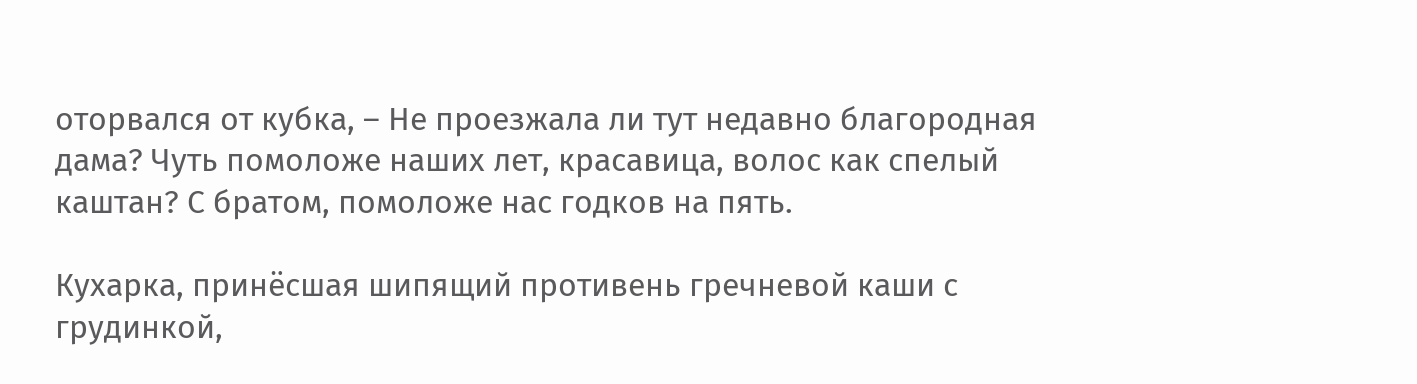оторвался от кубка, – Не проезжала ли тут недавно благородная дама? Чуть помоложе наших лет, красавица, волос как спелый каштан? С братом, помоложе нас годков на пять.

Кухарка, принёсшая шипящий противень гречневой каши с грудинкой,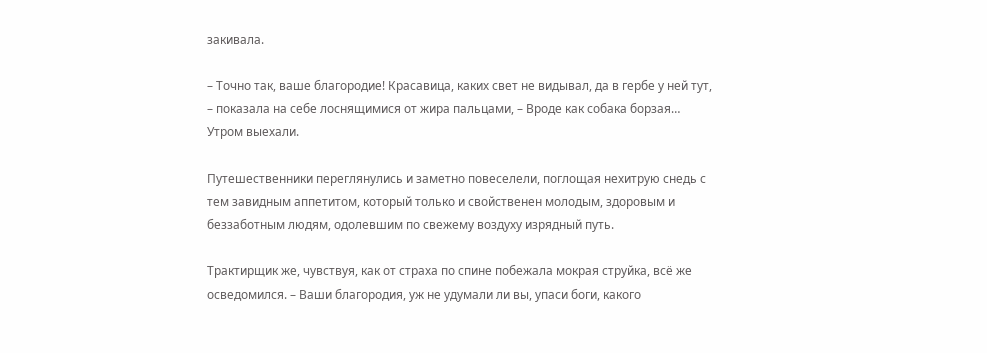закивала.

– Точно так, ваше благородие! Красавица, каких свет не видывал, да в гербе у ней тут, – показала на себе лоснящимися от жира пальцами, – Вроде как собака борзая… Утром выехали.

Путешественники переглянулись и заметно повеселели, поглощая нехитрую снедь с тем завидным аппетитом, который только и свойственен молодым, здоровым и беззаботным людям, одолевшим по свежему воздуху изрядный путь.

Трактирщик же, чувствуя, как от страха по спине побежала мокрая струйка, всё же осведомился. – Ваши благородия, уж не удумали ли вы, упаси боги, какого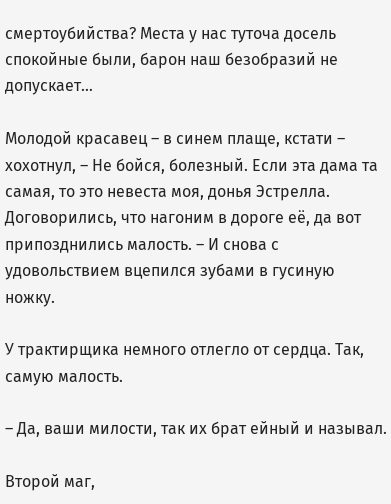смертоубийства? Места у нас туточа досель спокойные были, барон наш безобразий не допускает…

Молодой красавец – в синем плаще, кстати – хохотнул, – Не бойся, болезный. Если эта дама та самая, то это невеста моя, донья Эстрелла. Договорились, что нагоним в дороге её, да вот припозднились малость. – И снова с удовольствием вцепился зубами в гусиную ножку.

У трактирщика немного отлегло от сердца. Так, самую малость.

– Да, ваши милости, так их брат ейный и называл.

Второй маг,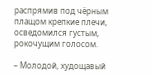распрямив под чёрным плащом крепкие плечи, осведомился густым, рокочущим голосом.

– Молодой, худощавый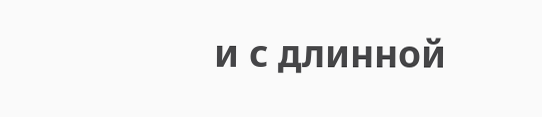и с длинной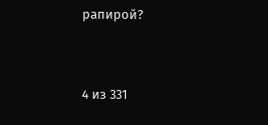рапирой?



4 из 331